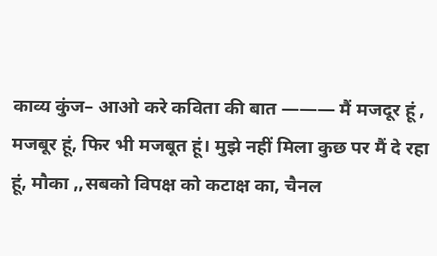काव्य कुंज– आओ करे कविता की बात ——— मैं मजदूर हूं , मजबूर हूं, फिर भी मजबूत हूं। मुझे नहीं मिला कुछ पर मैं दे रहा हूं, मौका ,,सबको विपक्ष को कटाक्ष का, चैनल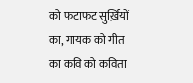को फटाफट सुर्ख़ियों का, गायक को गीत का कवि को कविता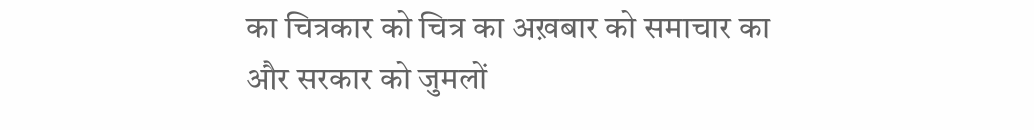का चित्रकार को चित्र का अख़बार को समाचार का और सरकार को जुमलों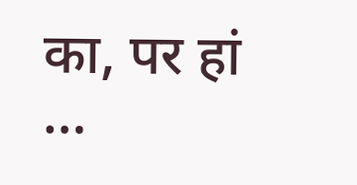का, पर हां …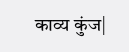काव्य कुंज|